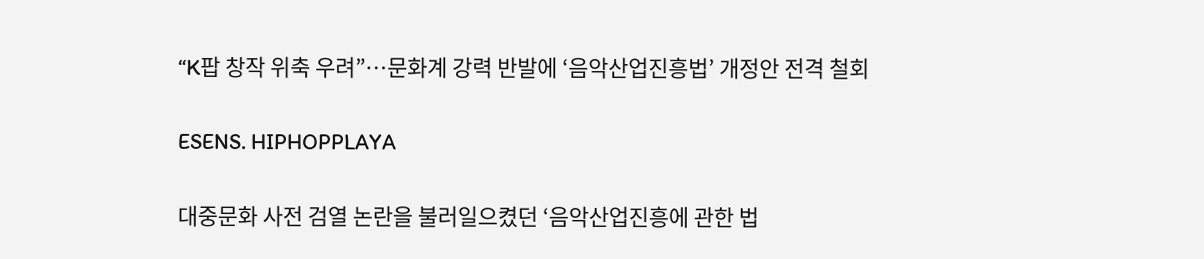“K팝 창작 위축 우려”…문화계 강력 반발에 ‘음악산업진흥법’ 개정안 전격 철회

ESENS. HIPHOPPLAYA

대중문화 사전 검열 논란을 불러일으켰던 ‘음악산업진흥에 관한 법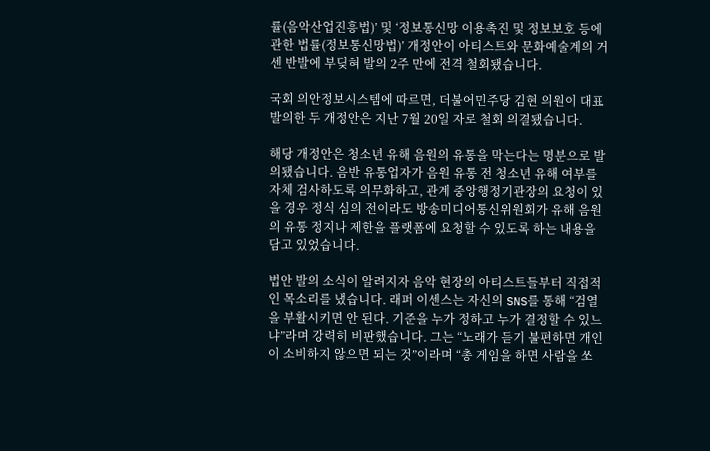률(음악산업진흥법)’ 및 ‘정보통신망 이용촉진 및 정보보호 등에 관한 법률(정보통신망법)’ 개정안이 아티스트와 문화예술계의 거센 반발에 부딪혀 발의 2주 만에 전격 철회됐습니다.

국회 의안정보시스템에 따르면, 더불어민주당 김현 의원이 대표 발의한 두 개정안은 지난 7월 20일 자로 철회 의결됐습니다.

해당 개정안은 청소년 유해 음원의 유통을 막는다는 명분으로 발의됐습니다. 음반 유통업자가 음원 유통 전 청소년 유해 여부를 자체 검사하도록 의무화하고, 관계 중앙행정기관장의 요청이 있을 경우 정식 심의 전이라도 방송미디어통신위원회가 유해 음원의 유통 정지나 제한을 플랫폼에 요청할 수 있도록 하는 내용을 담고 있었습니다.

법안 발의 소식이 알려지자 음악 현장의 아티스트들부터 직접적인 목소리를 냈습니다. 래퍼 이센스는 자신의 SNS를 통해 “검열을 부활시키면 안 된다. 기준을 누가 정하고 누가 결정할 수 있느냐”라며 강력히 비판했습니다. 그는 “노래가 듣기 불편하면 개인이 소비하지 않으면 되는 것”이라며 “총 게임을 하면 사람을 쏘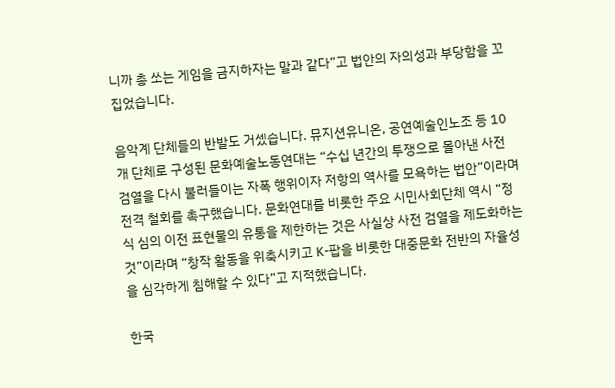니까 총 쏘는 게임을 금지하자는 말과 같다”고 법안의 자의성과 부당함을 꼬집었습니다.

음악계 단체들의 반발도 거셌습니다. 뮤지션유니온, 공연예술인노조 등 10개 단체로 구성된 문화예술노동연대는 “수십 년간의 투쟁으로 몰아낸 사전 검열을 다시 불러들이는 자폭 행위이자 저항의 역사를 모욕하는 법안”이라며 전격 철회를 촉구했습니다. 문화연대를 비롯한 주요 시민사회단체 역시 “정식 심의 이전 표현물의 유통을 제한하는 것은 사실상 사전 검열을 제도화하는 것”이라며 “창작 활동을 위축시키고 K-팝을 비롯한 대중문화 전반의 자율성을 심각하게 침해할 수 있다”고 지적했습니다.

한국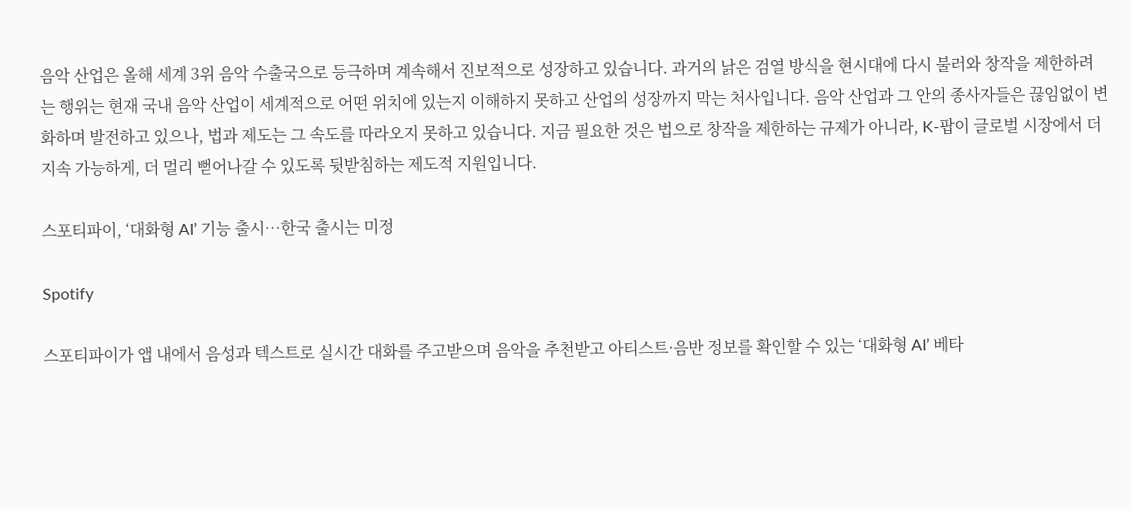음악 산업은 올해 세계 3위 음악 수출국으로 등극하며 계속해서 진보적으로 성장하고 있습니다. 과거의 낡은 검열 방식을 현시대에 다시 불러와 창작을 제한하려는 행위는 현재 국내 음악 산업이 세계적으로 어떤 위치에 있는지 이해하지 못하고 산업의 성장까지 막는 처사입니다. 음악 산업과 그 안의 종사자들은 끊임없이 변화하며 발전하고 있으나, 법과 제도는 그 속도를 따라오지 못하고 있습니다. 지금 필요한 것은 법으로 창작을 제한하는 규제가 아니라, K-팝이 글로벌 시장에서 더 지속 가능하게, 더 멀리 뻗어나갈 수 있도록 뒷받침하는 제도적 지원입니다.

스포티파이, ‘대화형 AI’ 기능 출시…한국 출시는 미정

Spotify

스포티파이가 앱 내에서 음성과 텍스트로 실시간 대화를 주고받으며 음악을 추천받고 아티스트·음반 정보를 확인할 수 있는 ‘대화형 AI’ 베타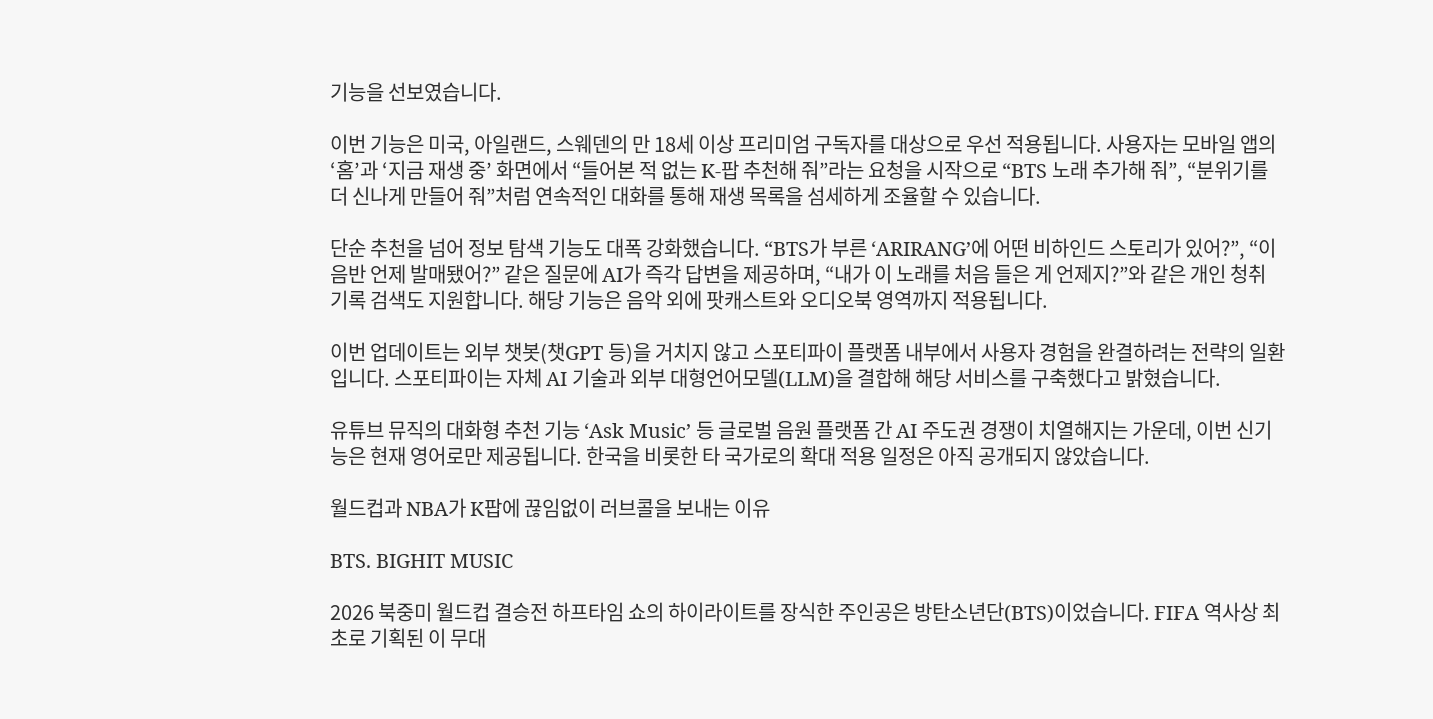기능을 선보였습니다.

이번 기능은 미국, 아일랜드, 스웨덴의 만 18세 이상 프리미엄 구독자를 대상으로 우선 적용됩니다. 사용자는 모바일 앱의 ‘홈’과 ‘지금 재생 중’ 화면에서 “들어본 적 없는 K-팝 추천해 줘”라는 요청을 시작으로 “BTS 노래 추가해 줘”, “분위기를 더 신나게 만들어 줘”처럼 연속적인 대화를 통해 재생 목록을 섬세하게 조율할 수 있습니다.

단순 추천을 넘어 정보 탐색 기능도 대폭 강화했습니다. “BTS가 부른 ‘ARIRANG’에 어떤 비하인드 스토리가 있어?”, “이 음반 언제 발매됐어?” 같은 질문에 AI가 즉각 답변을 제공하며, “내가 이 노래를 처음 들은 게 언제지?”와 같은 개인 청취 기록 검색도 지원합니다. 해당 기능은 음악 외에 팟캐스트와 오디오북 영역까지 적용됩니다.

이번 업데이트는 외부 챗봇(챗GPT 등)을 거치지 않고 스포티파이 플랫폼 내부에서 사용자 경험을 완결하려는 전략의 일환입니다. 스포티파이는 자체 AI 기술과 외부 대형언어모델(LLM)을 결합해 해당 서비스를 구축했다고 밝혔습니다.

유튜브 뮤직의 대화형 추천 기능 ‘Ask Music’ 등 글로벌 음원 플랫폼 간 AI 주도권 경쟁이 치열해지는 가운데, 이번 신기능은 현재 영어로만 제공됩니다. 한국을 비롯한 타 국가로의 확대 적용 일정은 아직 공개되지 않았습니다.

월드컵과 NBA가 K팝에 끊임없이 러브콜을 보내는 이유

BTS. BIGHIT MUSIC

2026 북중미 월드컵 결승전 하프타임 쇼의 하이라이트를 장식한 주인공은 방탄소년단(BTS)이었습니다. FIFA 역사상 최초로 기획된 이 무대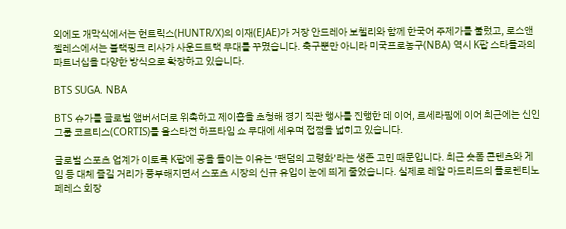외에도 개막식에서는 헌트릭스(HUNTR/X)의 이재(EJAE)가 거장 안드레아 보첼리와 함께 한국어 주제가를 불렀고, 로스앤젤레스에서는 블랙핑크 리사가 사운드트랙 무대를 꾸몄습니다. 축구뿐만 아니라 미국프로농구(NBA) 역시 K팝 스타들과의 파트너십을 다양한 방식으로 확장하고 있습니다.

BTS SUGA. NBA

BTS 슈가를 글로벌 앰버서더로 위촉하고 제이홉을 초청해 경기 직관 행사를 진행한 데 이어, 르세라핌에 이어 최근에는 신인 그룹 코르티스(CORTIS)를 올스타전 하프타임 쇼 무대에 세우며 접점을 넓히고 있습니다.

글로벌 스포츠 업계가 이토록 K팝에 공을 들이는 이유는 ‘팬덤의 고령화’라는 생존 고민 때문입니다. 최근 숏폼 콘텐츠와 게임 등 대체 즐길 거리가 풍부해지면서 스포츠 시장의 신규 유입이 눈에 띄게 줄었습니다. 실제로 레알 마드리드의 플로렌티노 페레스 회장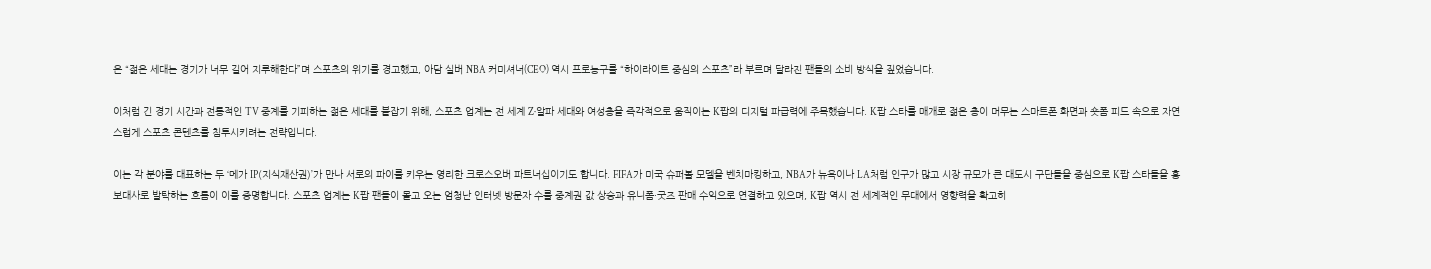은 “젊은 세대는 경기가 너무 길어 지루해한다”며 스포츠의 위기를 경고했고, 아담 실버 NBA 커미셔너(CEO) 역시 프로농구를 “하이라이트 중심의 스포츠”라 부르며 달라진 팬들의 소비 방식을 짚었습니다.

이처럼 긴 경기 시간과 전통적인 TV 중계를 기피하는 젊은 세대를 붙잡기 위해, 스포츠 업계는 전 세계 Z·알파 세대와 여성층을 즉각적으로 움직이는 K팝의 디지털 파급력에 주목했습니다. K팝 스타를 매개로 젊은 층이 머무는 스마트폰 화면과 숏폼 피드 속으로 자연스럽게 스포츠 콘텐츠를 침투시키려는 전략입니다.

이는 각 분야를 대표하는 두 ‘메가 IP(지식재산권)’가 만나 서로의 파이를 키우는 영리한 크로스오버 파트너십이기도 합니다. FIFA가 미국 슈퍼볼 모델을 벤치마킹하고, NBA가 뉴욕이나 LA처럼 인구가 많고 시장 규모가 큰 대도시 구단들을 중심으로 K팝 스타들을 홍보대사로 발탁하는 흐름이 이를 증명합니다. 스포츠 업계는 K팝 팬들이 몰고 오는 엄청난 인터넷 방문자 수를 중계권 값 상승과 유니폼·굿즈 판매 수익으로 연결하고 있으며, K팝 역시 전 세계적인 무대에서 영향력을 확고히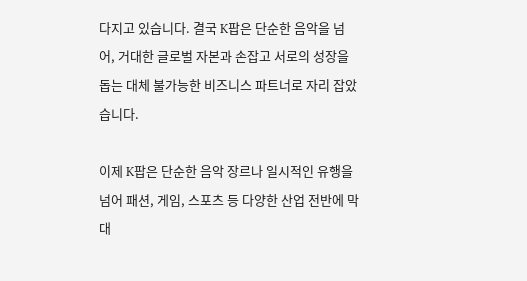다지고 있습니다. 결국 K팝은 단순한 음악을 넘어, 거대한 글로벌 자본과 손잡고 서로의 성장을 돕는 대체 불가능한 비즈니스 파트너로 자리 잡았습니다.

이제 K팝은 단순한 음악 장르나 일시적인 유행을 넘어 패션, 게임, 스포츠 등 다양한 산업 전반에 막대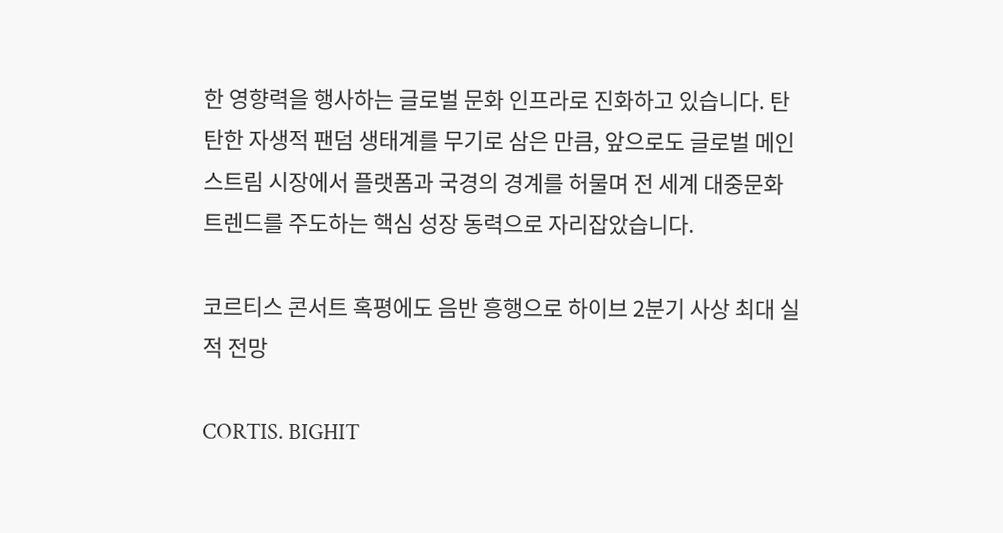한 영향력을 행사하는 글로벌 문화 인프라로 진화하고 있습니다. 탄탄한 자생적 팬덤 생태계를 무기로 삼은 만큼, 앞으로도 글로벌 메인스트림 시장에서 플랫폼과 국경의 경계를 허물며 전 세계 대중문화 트렌드를 주도하는 핵심 성장 동력으로 자리잡았습니다.

코르티스 콘서트 혹평에도 음반 흥행으로 하이브 2분기 사상 최대 실적 전망

CORTIS. BIGHIT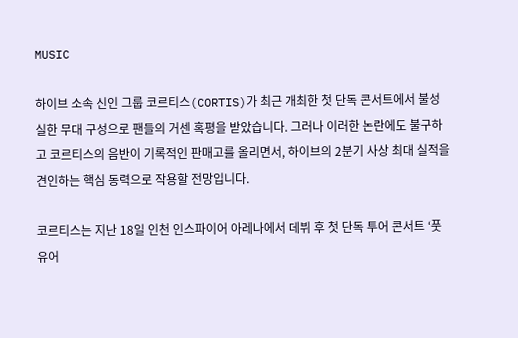MUSIC

하이브 소속 신인 그룹 코르티스(CORTIS)가 최근 개최한 첫 단독 콘서트에서 불성실한 무대 구성으로 팬들의 거센 혹평을 받았습니다. 그러나 이러한 논란에도 불구하고 코르티스의 음반이 기록적인 판매고를 올리면서, 하이브의 2분기 사상 최대 실적을 견인하는 핵심 동력으로 작용할 전망입니다.

코르티스는 지난 18일 인천 인스파이어 아레나에서 데뷔 후 첫 단독 투어 콘서트 ‘풋 유어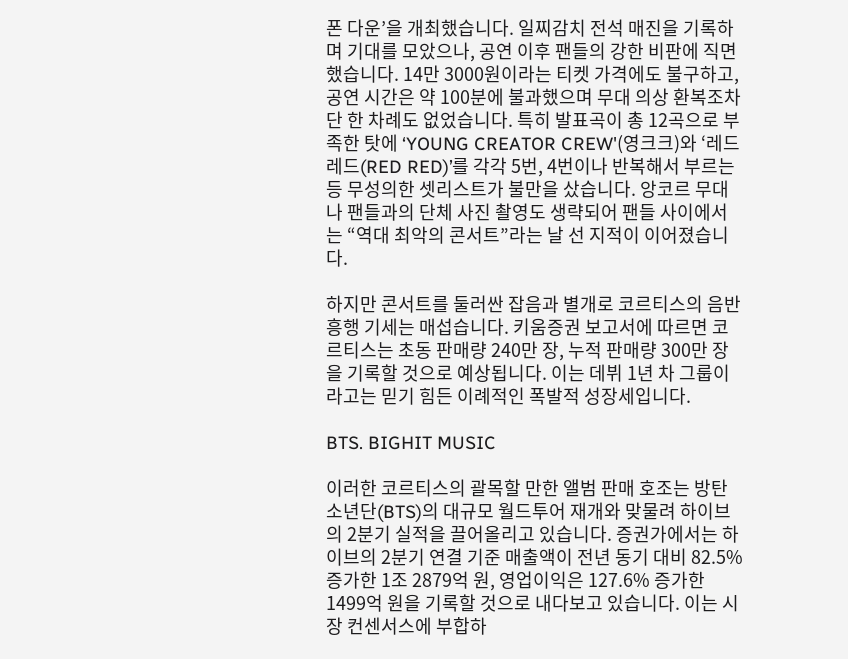폰 다운’을 개최했습니다. 일찌감치 전석 매진을 기록하며 기대를 모았으나, 공연 이후 팬들의 강한 비판에 직면했습니다. 14만 3000원이라는 티켓 가격에도 불구하고, 공연 시간은 약 100분에 불과했으며 무대 의상 환복조차 단 한 차례도 없었습니다. 특히 발표곡이 총 12곡으로 부족한 탓에 ‘YOUNG CREATOR CREW'(영크크)와 ‘레드레드(RED RED)’를 각각 5번, 4번이나 반복해서 부르는 등 무성의한 셋리스트가 불만을 샀습니다. 앙코르 무대나 팬들과의 단체 사진 촬영도 생략되어 팬들 사이에서는 “역대 최악의 콘서트”라는 날 선 지적이 이어졌습니다.

하지만 콘서트를 둘러싼 잡음과 별개로 코르티스의 음반 흥행 기세는 매섭습니다. 키움증권 보고서에 따르면 코르티스는 초동 판매량 240만 장, 누적 판매량 300만 장을 기록할 것으로 예상됩니다. 이는 데뷔 1년 차 그룹이라고는 믿기 힘든 이례적인 폭발적 성장세입니다.

BTS. BIGHIT MUSIC

이러한 코르티스의 괄목할 만한 앨범 판매 호조는 방탄소년단(BTS)의 대규모 월드투어 재개와 맞물려 하이브의 2분기 실적을 끌어올리고 있습니다. 증권가에서는 하이브의 2분기 연결 기준 매출액이 전년 동기 대비 82.5% 증가한 1조 2879억 원, 영업이익은 127.6% 증가한 1499억 원을 기록할 것으로 내다보고 있습니다. 이는 시장 컨센서스에 부합하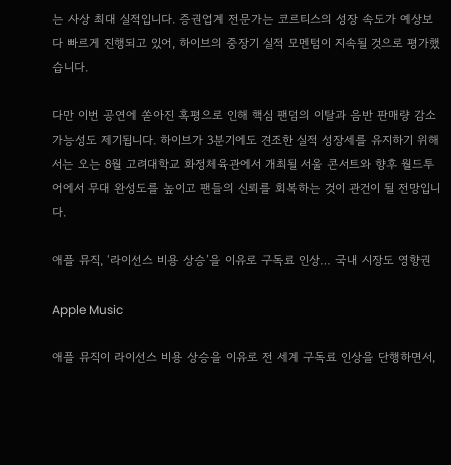는 사상 최대 실적입니다. 증권업계 전문가는 코르티스의 성장 속도가 예상보다 빠르게 진행되고 있어, 하이브의 중장기 실적 모멘텀이 지속될 것으로 평가했습니다.

다만 이번 공연에 쏟아진 혹평으로 인해 핵심 팬덤의 이탈과 음반 판매량 감소 가능성도 제기됩니다. 하이브가 3분기에도 견조한 실적 성장세를 유지하기 위해서는 오는 8월 고려대학교 화정체육관에서 개최될 서울 콘서트와 향후 월드투어에서 무대 완성도를 높이고 팬들의 신뢰를 회복하는 것이 관건이 될 전망입니다.

애플 뮤직, ‘라이선스 비용 상승’을 이유로 구독료 인상… 국내 시장도 영향권

Apple Music

애플 뮤직이 라이선스 비용 상승을 이유로 전 세계 구독료 인상을 단행하면서,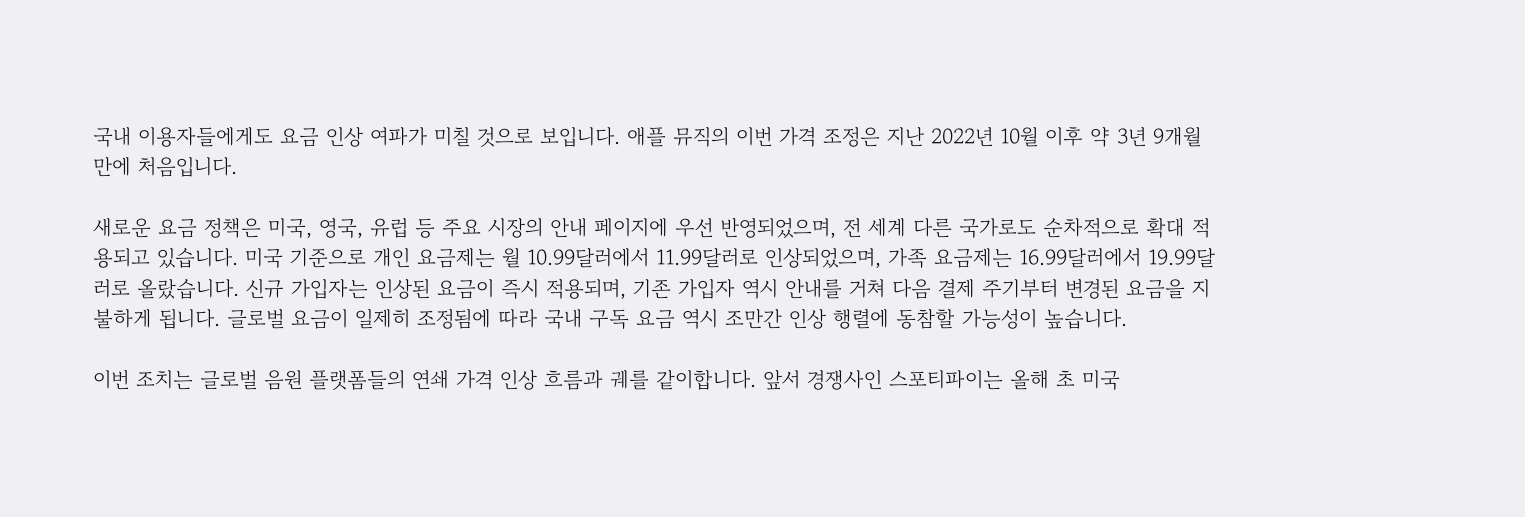국내 이용자들에게도 요금 인상 여파가 미칠 것으로 보입니다. 애플 뮤직의 이번 가격 조정은 지난 2022년 10월 이후 약 3년 9개월 만에 처음입니다.

새로운 요금 정책은 미국, 영국, 유럽 등 주요 시장의 안내 페이지에 우선 반영되었으며, 전 세계 다른 국가로도 순차적으로 확대 적용되고 있습니다. 미국 기준으로 개인 요금제는 월 10.99달러에서 11.99달러로 인상되었으며, 가족 요금제는 16.99달러에서 19.99달러로 올랐습니다. 신규 가입자는 인상된 요금이 즉시 적용되며, 기존 가입자 역시 안내를 거쳐 다음 결제 주기부터 변경된 요금을 지불하게 됩니다. 글로벌 요금이 일제히 조정됨에 따라 국내 구독 요금 역시 조만간 인상 행렬에 동참할 가능성이 높습니다.

이번 조치는 글로벌 음원 플랫폼들의 연쇄 가격 인상 흐름과 궤를 같이합니다. 앞서 경쟁사인 스포티파이는 올해 초 미국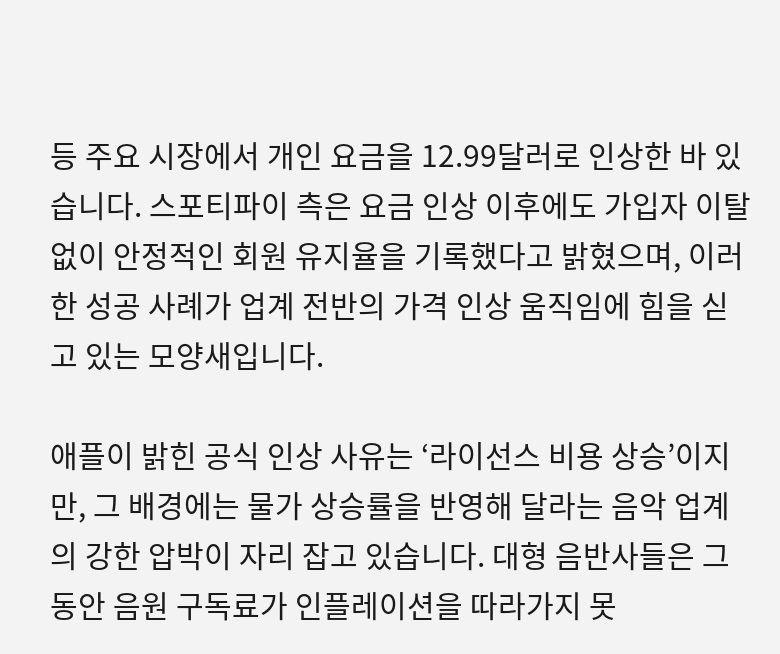등 주요 시장에서 개인 요금을 12.99달러로 인상한 바 있습니다. 스포티파이 측은 요금 인상 이후에도 가입자 이탈 없이 안정적인 회원 유지율을 기록했다고 밝혔으며, 이러한 성공 사례가 업계 전반의 가격 인상 움직임에 힘을 싣고 있는 모양새입니다.

애플이 밝힌 공식 인상 사유는 ‘라이선스 비용 상승’이지만, 그 배경에는 물가 상승률을 반영해 달라는 음악 업계의 강한 압박이 자리 잡고 있습니다. 대형 음반사들은 그동안 음원 구독료가 인플레이션을 따라가지 못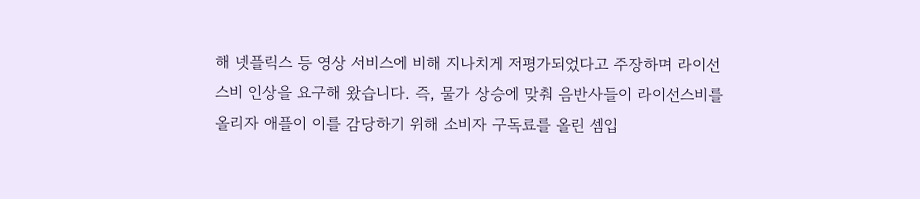해 넷플릭스 등 영상 서비스에 비해 지나치게 저평가되었다고 주장하며 라이선스비 인상을 요구해 왔습니다. 즉, 물가 상승에 맞춰 음반사들이 라이선스비를 올리자 애플이 이를 감당하기 위해 소비자 구독료를 올린 셈입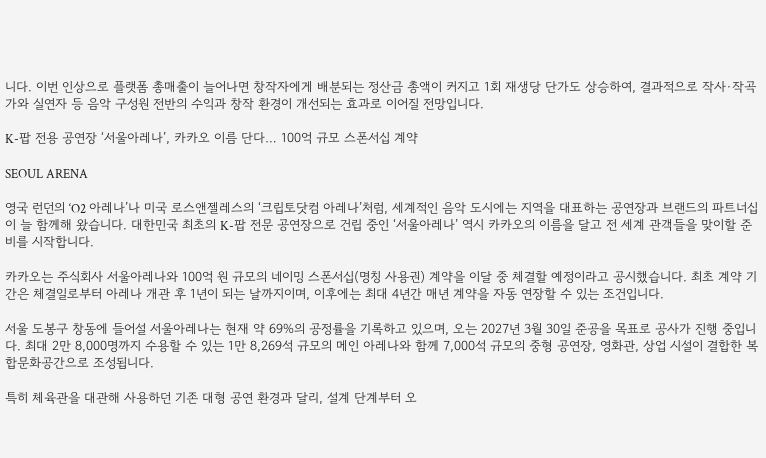니다. 이번 인상으로 플랫폼 총매출이 늘어나면 창작자에게 배분되는 정산금 총액이 커지고 1회 재생당 단가도 상승하여, 결과적으로 작사·작곡가와 실연자 등 음악 구성원 전반의 수익과 창작 환경이 개선되는 효과로 이어질 전망입니다.

K-팝 전용 공연장 ‘서울아레나’, 카카오 이름 단다… 100억 규모 스폰서십 계약

SEOUL ARENA

영국 런던의 ‘O2 아레나’나 미국 로스앤젤레스의 ‘크립토닷컴 아레나’처럼, 세계적인 음악 도시에는 지역을 대표하는 공연장과 브랜드의 파트너십이 늘 함께해 왔습니다. 대한민국 최초의 K-팝 전문 공연장으로 건립 중인 ‘서울아레나’ 역시 카카오의 이름을 달고 전 세계 관객들을 맞이할 준비를 시작합니다.

카카오는 주식회사 서울아레나와 100억 원 규모의 네이밍 스폰서십(명칭 사용권) 계약을 이달 중 체결할 예정이라고 공시했습니다. 최초 계약 기간은 체결일로부터 아레나 개관 후 1년이 되는 날까지이며, 이후에는 최대 4년간 매년 계약을 자동 연장할 수 있는 조건입니다.

서울 도봉구 창동에 들어설 서울아레나는 현재 약 69%의 공정률을 기록하고 있으며, 오는 2027년 3월 30일 준공을 목표로 공사가 진행 중입니다. 최대 2만 8,000명까지 수용할 수 있는 1만 8,269석 규모의 메인 아레나와 함께 7,000석 규모의 중형 공연장, 영화관, 상업 시설이 결합한 복합문화공간으로 조성됩니다.

특히 체육관을 대관해 사용하던 기존 대형 공연 환경과 달리, 설계 단계부터 오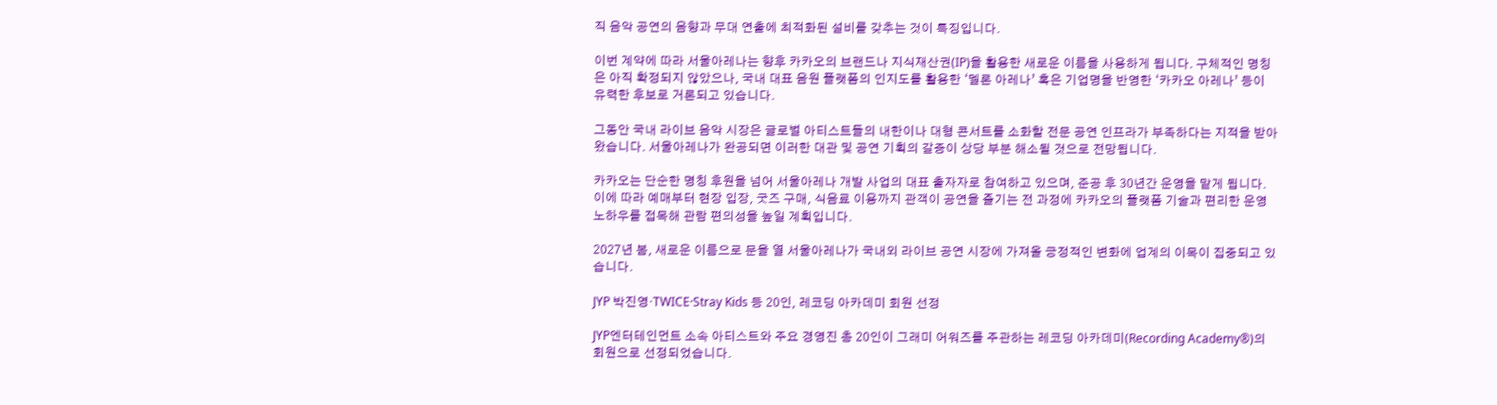직 음악 공연의 음향과 무대 연출에 최적화된 설비를 갖추는 것이 특징입니다.

이번 계약에 따라 서울아레나는 향후 카카오의 브랜드나 지식재산권(IP)을 활용한 새로운 이름을 사용하게 됩니다. 구체적인 명칭은 아직 확정되지 않았으나, 국내 대표 음원 플랫폼의 인지도를 활용한 ‘멜론 아레나’ 혹은 기업명을 반영한 ‘카카오 아레나’ 등이 유력한 후보로 거론되고 있습니다.

그동안 국내 라이브 음악 시장은 글로벌 아티스트들의 내한이나 대형 콘서트를 소화할 전문 공연 인프라가 부족하다는 지적을 받아왔습니다. 서울아레나가 완공되면 이러한 대관 및 공연 기획의 갈증이 상당 부분 해소될 것으로 전망됩니다.

카카오는 단순한 명칭 후원을 넘어 서울아레나 개발 사업의 대표 출자자로 참여하고 있으며, 준공 후 30년간 운영을 맡게 됩니다. 이에 따라 예매부터 현장 입장, 굿즈 구매, 식음료 이용까지 관객이 공연을 즐기는 전 과정에 카카오의 플랫폼 기술과 편리한 운영 노하우를 접목해 관람 편의성을 높일 계획입니다.

2027년 봄, 새로운 이름으로 문을 열 서울아레나가 국내외 라이브 공연 시장에 가져올 긍정적인 변화에 업계의 이목이 집중되고 있습니다.

JYP 박진영·TWICE·Stray Kids 등 20인, 레코딩 아카데미 회원 선정

JYP엔터테인먼트 소속 아티스트와 주요 경영진 총 20인이 그래미 어워즈를 주관하는 레코딩 아카데미(Recording Academy®)의 회원으로 선정되었습니다.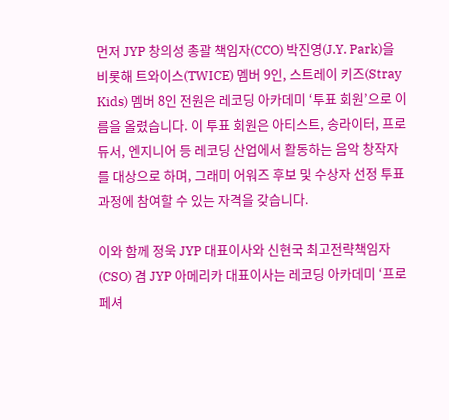먼저 JYP 창의성 총괄 책임자(CCO) 박진영(J.Y. Park)을 비롯해 트와이스(TWICE) 멤버 9인, 스트레이 키즈(Stray Kids) 멤버 8인 전원은 레코딩 아카데미 ‘투표 회원’으로 이름을 올렸습니다. 이 투표 회원은 아티스트, 송라이터, 프로듀서, 엔지니어 등 레코딩 산업에서 활동하는 음악 창작자를 대상으로 하며, 그래미 어워즈 후보 및 수상자 선정 투표 과정에 참여할 수 있는 자격을 갖습니다.

이와 함께 정욱 JYP 대표이사와 신현국 최고전략책임자(CSO) 겸 JYP 아메리카 대표이사는 레코딩 아카데미 ‘프로페셔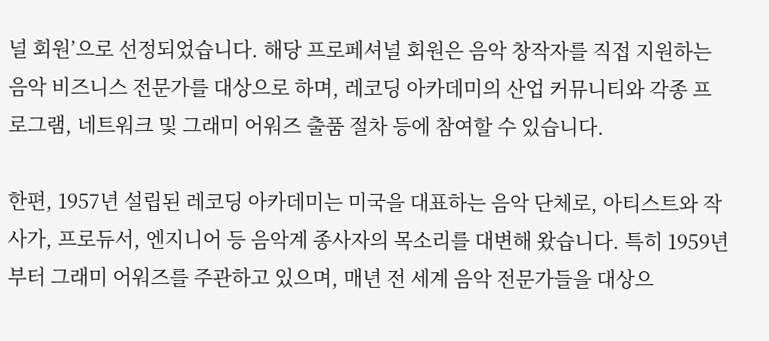널 회원’으로 선정되었습니다. 해당 프로페셔널 회원은 음악 창작자를 직접 지원하는 음악 비즈니스 전문가를 대상으로 하며, 레코딩 아카데미의 산업 커뮤니티와 각종 프로그램, 네트워크 및 그래미 어워즈 출품 절차 등에 참여할 수 있습니다.

한편, 1957년 설립된 레코딩 아카데미는 미국을 대표하는 음악 단체로, 아티스트와 작사가, 프로듀서, 엔지니어 등 음악계 종사자의 목소리를 대변해 왔습니다. 특히 1959년부터 그래미 어워즈를 주관하고 있으며, 매년 전 세계 음악 전문가들을 대상으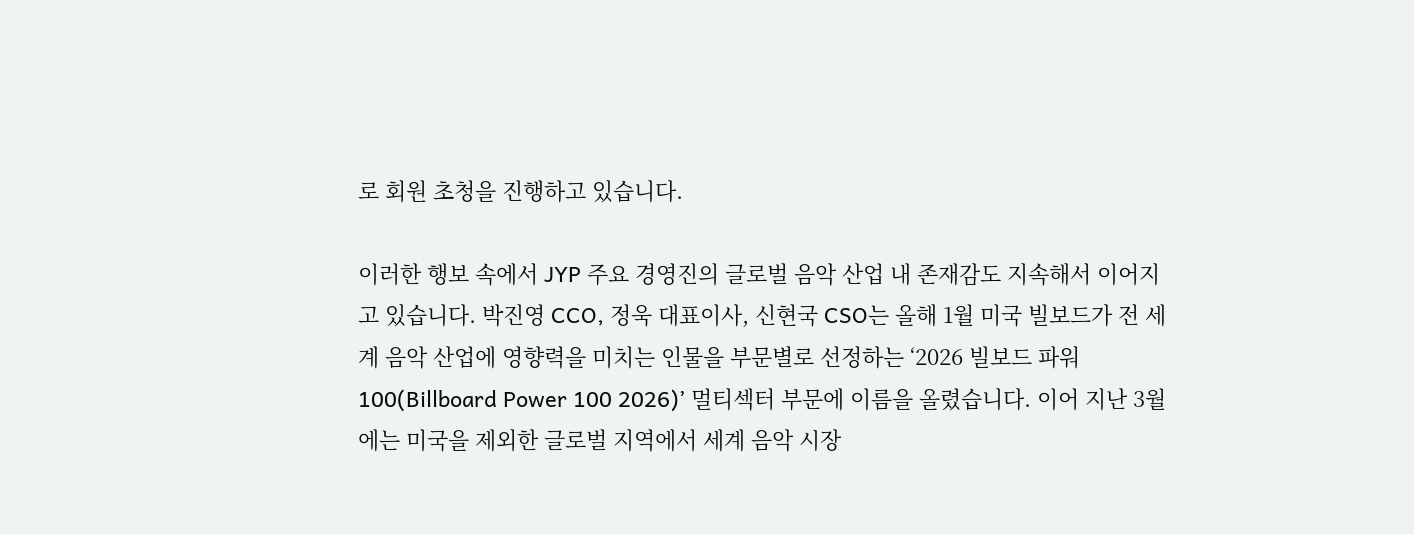로 회원 초청을 진행하고 있습니다.

이러한 행보 속에서 JYP 주요 경영진의 글로벌 음악 산업 내 존재감도 지속해서 이어지고 있습니다. 박진영 CCO, 정욱 대표이사, 신현국 CSO는 올해 1월 미국 빌보드가 전 세계 음악 산업에 영향력을 미치는 인물을 부문별로 선정하는 ‘2026 빌보드 파워 100(Billboard Power 100 2026)’ 멀티섹터 부문에 이름을 올렸습니다. 이어 지난 3월에는 미국을 제외한 글로벌 지역에서 세계 음악 시장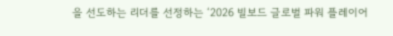을 선도하는 리더를 선정하는 ‘2026 빌보드 글로벌 파워 플레이어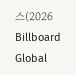스(2026 Billboard Global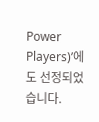Power Players)’에도 선정되었습니다.